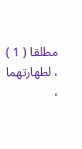مطلقا ( 1 ) ، لطهارتهما ،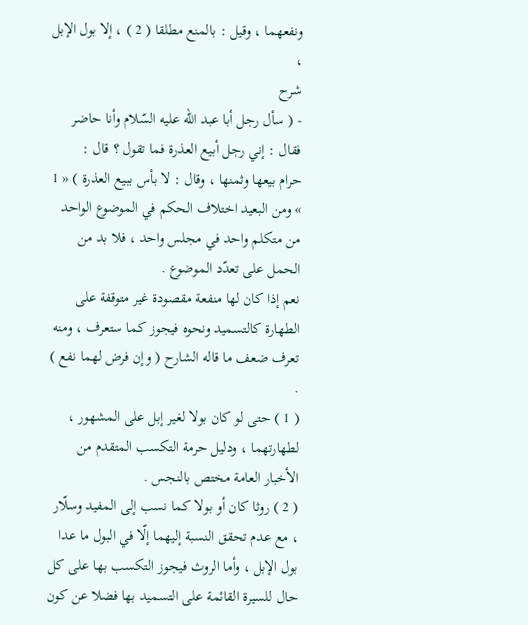ونفعهما ، وقيل : بالمنع مطلقا ( 2 ) ، إلا بول الإبل ،
شرح
- ( سأل رجل أبا عبد اللّه عليه السّلام وأنا حاضر فقال : إني رجل أبيع العذرة فما تقول ؟ قال :
حرام بيعها وثمنها ، وقال : لا بأس ببيع العذرة ) « 1 » ومن البعيد اختلاف الحكم في الموضوع الواحد من متكلم واحد في مجلس واحد ، فلا بد من الحمل على تعدّد الموضوع .
نعم إذا كان لها منفعة مقصودة غير متوقفة على الطهارة كالتسميد ونحوه فيجوز كما ستعرف ، ومنه تعرف ضعف ما قاله الشارح ( وإن فرض لهما نفع ) .
( 1 ) حتى لو كان بولا لغير إبل على المشهور ، لطهارتهما ، ودليل حرمة التكسب المتقدم من الأخبار العامة مختص بالنجس .
( 2 ) روثا كان أو بولا كما نسب إلى المفيد وسلّار ، مع عدم تحقق النسبة إليهما إلّا في البول ما عدا بول الإبل ، وأما الروث فيجوز التكسب بها على كل حال للسيرة القائمة على التسميد بها فضلا عن كون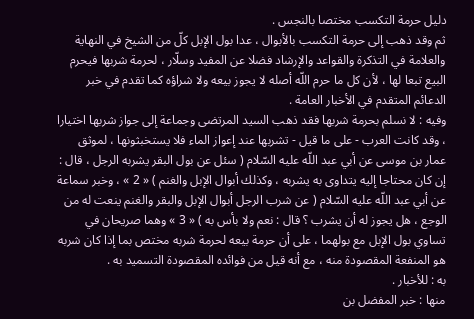دليل حرمة التكسب مختصا بالنجس .
ثم وقد ذهب إلى حرمة التكسب بالأبوال ، عدا بول الإبل كلّ من الشيخ في النهاية والعلامة في التذكرة والقواعد والإرشاد فضلا عن المفيد وسلّار ، لحرمة شربها فيحرم البيع تبعا لها ، لأن كل ما حرم اللّه أصله لا يجوز بيعه ولا شراؤه كما تقدم في خبر الدعائم المتقدم في الأخبار العامة .
وفيه : لا نسلم بحرمة شربها فقد ذهب السيد المرتضى وجماعة إلى جواز شربها اختيارا ، وقد كانت العرب - على ما قيل - تشربها عند إعواز الماء فلا يستخبثونها ، لموثق عمار بن موسى عن أبي عبد اللّه عليه السّلام ( سئل عن بول البقر يشربه الرجل ، قال : إن كان محتاجا إليه يتداوى به يشربه ، وكذلك أبوال الإبل والغنم ) « 2 » ، وخبر سماعة عن أبي عبد اللّه عليه السّلام ( عن شرب الرجل أبوال الإبل والبقر والغنم ينعت له من الوجع ، هل يجوز له أن يشرب ؟ قال : نعم ولا بأس به ) « 3 » وهما صريحان في تساوي بول الإبل مع بولهما ، على أن حرمة بيعه لحرمة شربه مختص بما إذا كان شربه هو المنفعة المقصودة منه ، مع أنه قيل من فوائده المقصودة التسميد به .
به : للأخبار .
منها : خبر المفضل بن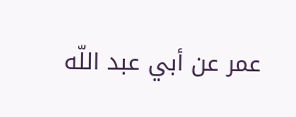عمر عن أبي عبد اللّه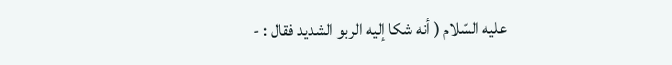عليه السّلام ( أنه شكا إليه الربو الشديد فقال : -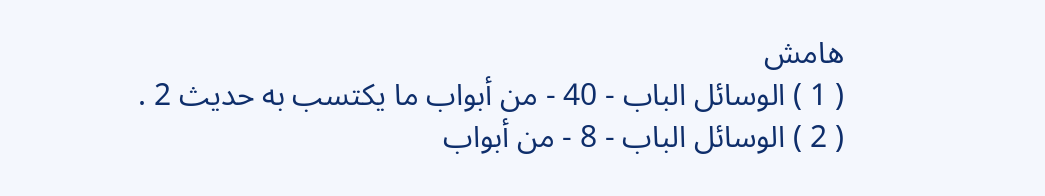هامش
( 1 ) الوسائل الباب - 40 - من أبواب ما يكتسب به حديث 2 .
( 2 ) الوسائل الباب - 8 - من أبواب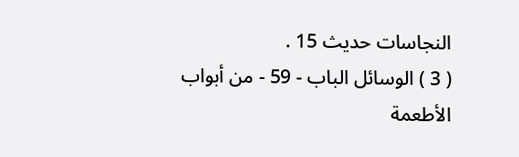النجاسات حديث 15 .
( 3 ) الوسائل الباب - 59 - من أبواب الأطعمة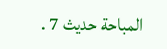المباحة حديث 7 .